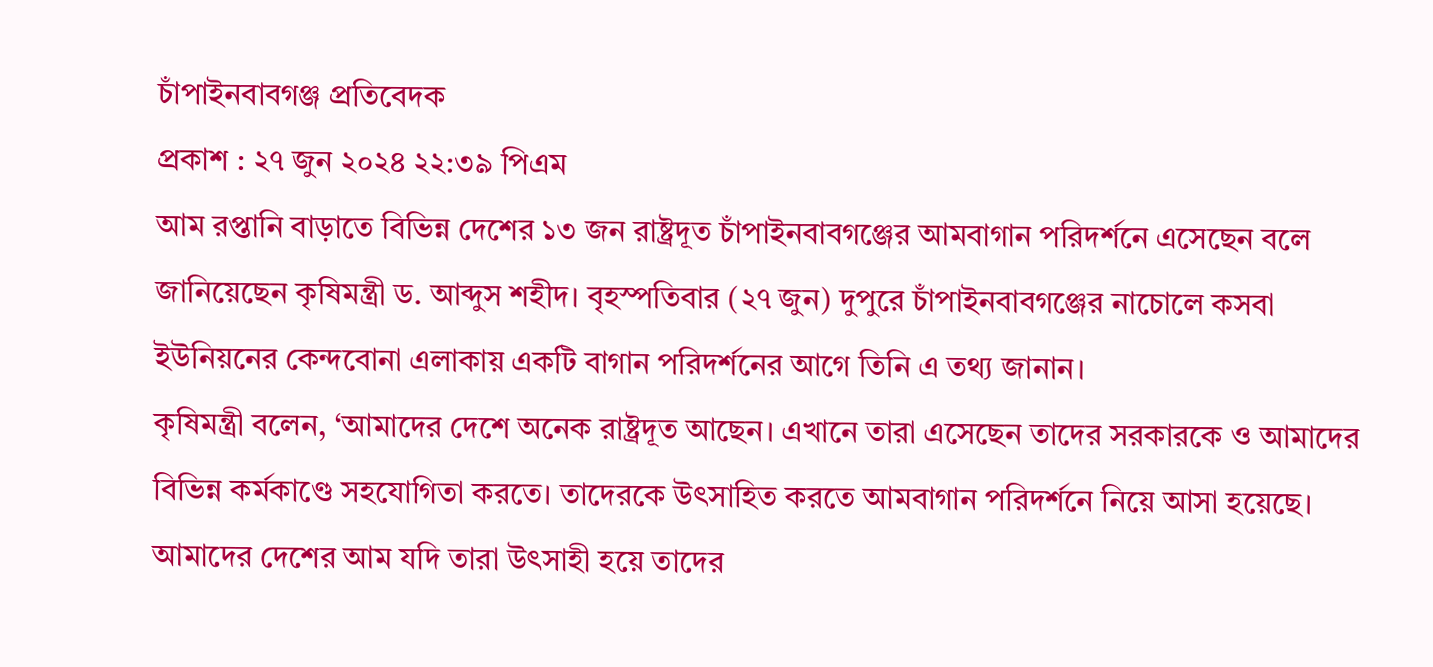চাঁপাইনবাবগঞ্জ প্রতিবেদক
প্রকাশ : ২৭ জুন ২০২৪ ২২:৩৯ পিএম
আম রপ্তানি বাড়াতে বিভিন্ন দেশের ১৩ জন রাষ্ট্রদূত চাঁপাইনবাবগঞ্জের আমবাগান পরিদর্শনে এসেছেন বলে জানিয়েছেন কৃষিমন্ত্রী ড. আব্দুস শহীদ। বৃহস্পতিবার (২৭ জুন) দুপুরে চাঁপাইনবাবগঞ্জের নাচোলে কসবা ইউনিয়নের কেন্দবোনা এলাকায় একটি বাগান পরিদর্শনের আগে তিনি এ তথ্য জানান।
কৃষিমন্ত্রী বলেন, ‘আমাদের দেশে অনেক রাষ্ট্রদূত আছেন। এখানে তারা এসেছেন তাদের সরকারকে ও আমাদের বিভিন্ন কর্মকাণ্ডে সহযোগিতা করতে। তাদেরকে উৎসাহিত করতে আমবাগান পরিদর্শনে নিয়ে আসা হয়েছে। আমাদের দেশের আম যদি তারা উৎসাহী হয়ে তাদের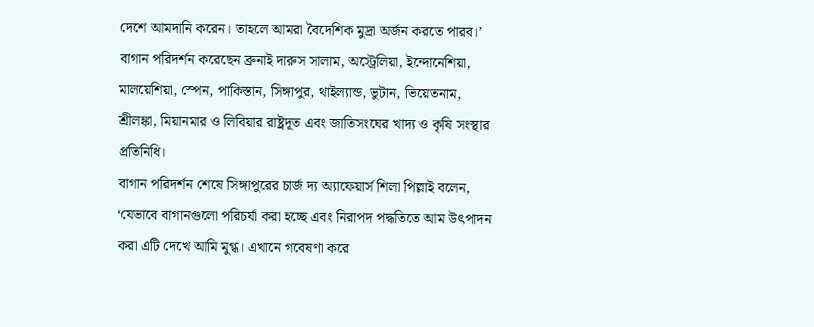দেশে আমদানি করেন। তাহলে আমরা বৈদেশিক মুদ্রা অর্জন করতে পারব।’
বাগান পরিদর্শন করেছেন ব্রুনাই দারুস সালাম, অস্ট্রেলিয়া, ইন্দোনেশিয়া, মালয়েশিয়া, স্পেন, পাকিস্তান, সিঙ্গাপুর, থাইল্যান্ড, ভুটান, ভিয়েতনাম, শ্রীলঙ্কা, মিয়ানমার ও লিবিয়ার রাষ্ট্রদূত এবং জাতিসংঘের খাদ্য ও কৃষি সংস্থার প্রতিনিধি।
বাগান পরিদর্শন শেষে সিঙ্গাপুরের চার্জ দ্য অ্যাফেয়ার্স শিলা পিল্লাই বলেন, ‘যেভাবে বাগানগুলো পরিচর্যা করা হচ্ছে এবং নিরাপদ পদ্ধতিতে আম উৎপাদন করা এটি দেখে আমি মুগ্ধ। এখানে গবেষণা করে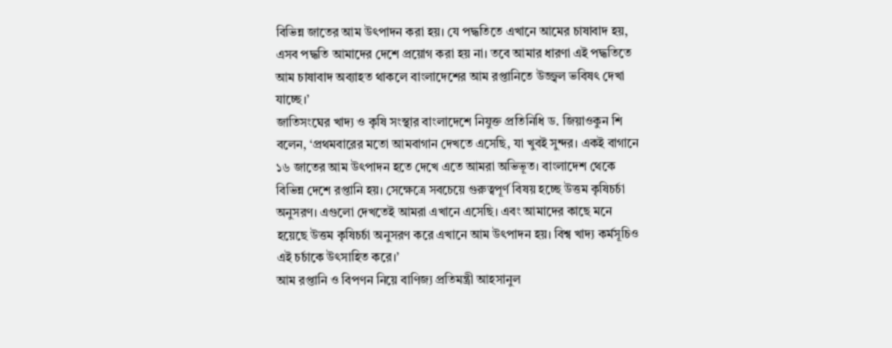বিভিন্ন জাতের আম উৎপাদন করা হয়। যে পদ্ধতিতে এখানে আমের চাষাবাদ হয়, এসব পদ্ধতি আমাদের দেশে প্রয়োগ করা হয় না। তবে আমার ধারণা এই পদ্ধতিতে আম চাষাবাদ অব্যাহত থাকলে বাংলাদেশের আম রপ্তানিতে উজ্জ্বল ভবিষৎ দেখা যাচ্ছে।’
জাতিসংঘের খাদ্য ও কৃষি সংস্থার বাংলাদেশে নিযুক্ত প্রতিনিধি ড. জিয়াওকুন শি বলেন, ‘প্রথমবারের মতো আমবাগান দেখতে এসেছি, যা খুবই সুন্দর। একই বাগানে ১৬ জাতের আম উৎপাদন হতে দেখে এতে আমরা অভিভূত। বাংলাদেশ থেকে বিভিন্ন দেশে রপ্তানি হয়। সেক্ষেত্রে সবচেয়ে গুরুত্বপূর্ণ বিষয় হচ্ছে উত্তম কৃষিচর্চা অনুসরণ। এগুলো দেখতেই আমরা এখানে এসেছি। এবং আমাদের কাছে মনে হয়েছে উত্তম কৃষিচর্চা অনুসরণ করে এখানে আম উৎপাদন হয়। বিশ্ব খাদ্য কর্মসূচিও এই চর্চাকে উৎসাহিত করে।’
আম রপ্তানি ও বিপণন নিয়ে বাণিজ্য প্রতিমন্ত্রী আহসানুল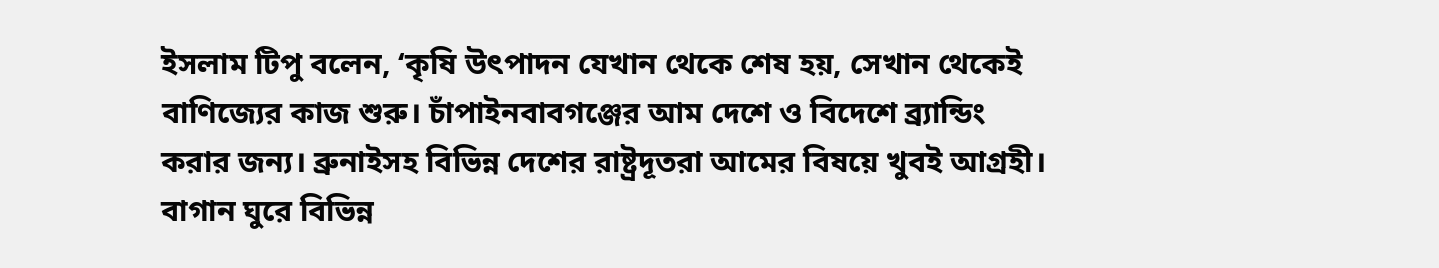ইসলাম টিপু বলেন, ‘কৃষি উৎপাদন যেখান থেকে শেষ হয়, সেখান থেকেই বাণিজ্যের কাজ শুরু। চাঁপাইনবাবগঞ্জের আম দেশে ও বিদেশে ব্র্যান্ডিং করার জন্য। ব্রুনাইসহ বিভিন্ন দেশের রাষ্ট্রদূতরা আমের বিষয়ে খুবই আগ্রহী। বাগান ঘুরে বিভিন্ন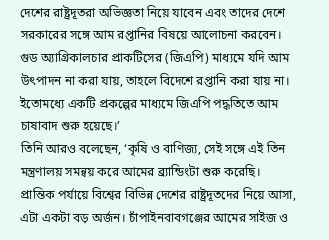দেশের রাষ্ট্রদূতরা অভিজ্ঞতা নিয়ে যাবেন এবং তাদের দেশে সরকারের সঙ্গে আম রপ্তানির বিষয়ে আলোচনা করবেন। গুড অ্যাগ্রিকালচার প্রাকটিসের (জিএপি) মাধ্যমে যদি আম উৎপাদন না করা যায়, তাহলে বিদেশে রপ্তানি করা যায় না। ইতোমধ্যে একটি প্রকল্পের মাধ্যমে জিএপি পদ্ধতিতে আম চাষাবাদ শুরু হয়েছে।’
তিনি আরও বলেছেন, ‘কৃষি ও বাণিজ্য, সেই সঙ্গে এই তিন মন্ত্রণালয় সমন্বয় করে আমের ব্র্যান্ডিংটা শুরু করেছি। প্রান্তিক পর্যায়ে বিশ্বের বিভিন্ন দেশের রাষ্ট্রদূতদের নিয়ে আসা, এটা একটা বড় অর্জন। চাঁপাইনবাবগঞ্জের আমের সাইজ ও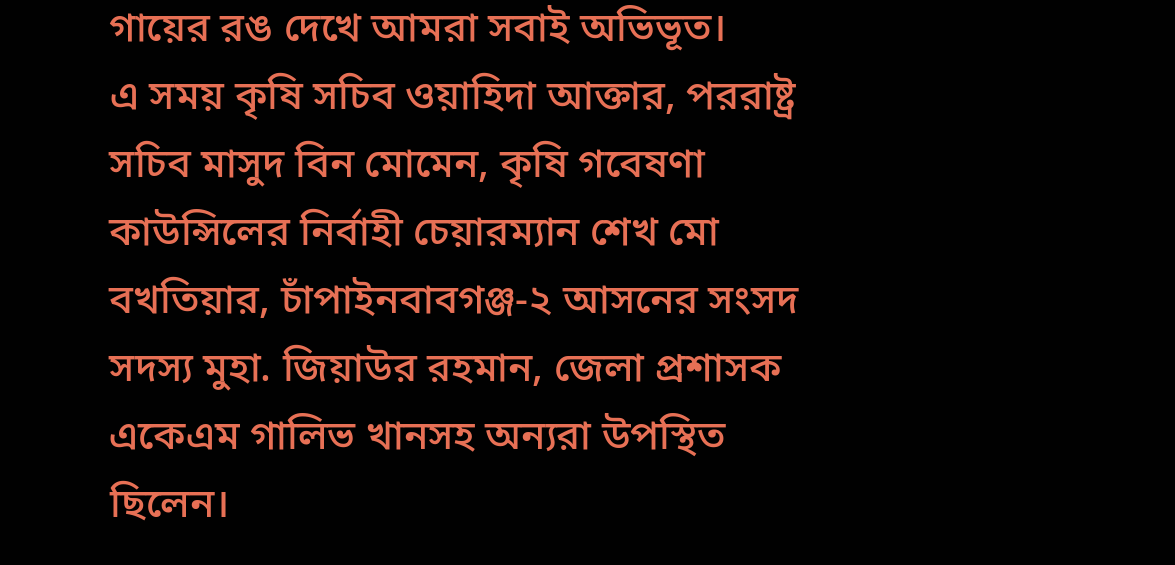গায়ের রঙ দেখে আমরা সবাই অভিভূত।
এ সময় কৃষি সচিব ওয়াহিদা আক্তার, পররাষ্ট্র সচিব মাসুদ বিন মোমেন, কৃষি গবেষণা কাউন্সিলের নির্বাহী চেয়ারম্যান শেখ মো বখতিয়ার, চাঁপাইনবাবগঞ্জ-২ আসনের সংসদ সদস্য মুহা. জিয়াউর রহমান, জেলা প্রশাসক একেএম গালিভ খানসহ অন্যরা উপস্থিত ছিলেন।